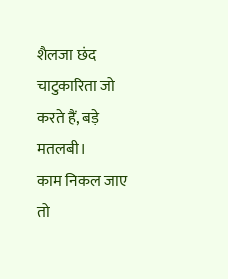शैलजा छंद
चाटुकारिता जो करते हैं, बड़े मतलबी।
काम निकल जाए तो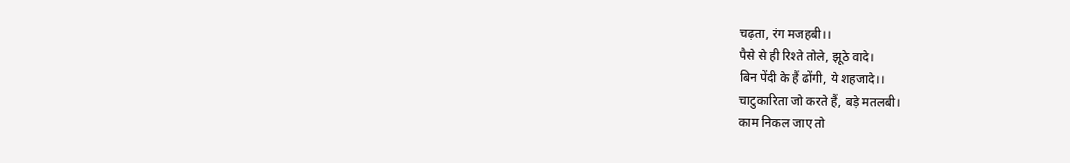चढ़ता, रंग मजहबी।।
पैसे से ही रिश्ते तोले, झूठे वादे।
बिन पेंदी के हैं ढोंगी, ये शहजादे।।
चाटुकारिता जो करते हैं, बड़े मतलबी।
काम निकल जाए तो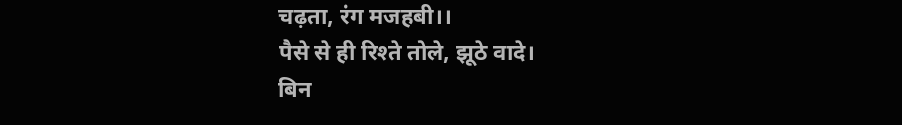चढ़ता, रंग मजहबी।।
पैसे से ही रिश्ते तोले, झूठे वादे।
बिन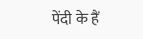पेंदी के हैं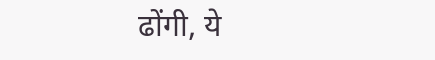ढोंगी, ये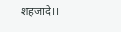शहजादे।।